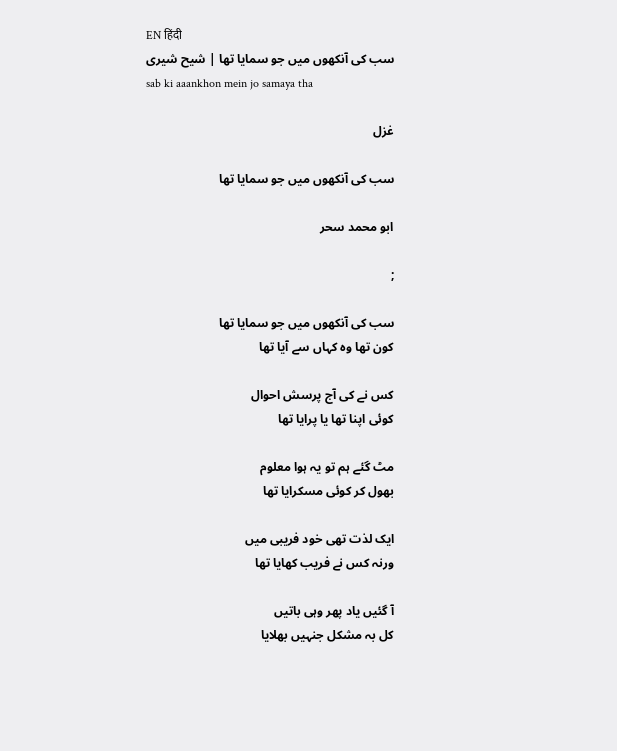EN हिंदी
سب کی آنکھوں میں جو سمایا تھا | شیح شیری
sab ki aaankhon mein jo samaya tha

غزل

سب کی آنکھوں میں جو سمایا تھا

ابو محمد سحر

;

سب کی آنکھوں میں جو سمایا تھا
کون تھا وہ کہاں سے آیا تھا

کس نے کی آج پرسش احوال
کوئی اپنا تھا یا پرایا تھا

مٹ گئے ہم تو یہ ہوا معلوم
بھول کر کوئی مسکرایا تھا

ایک لذت تھی خود فریبی میں
ورنہ کس نے فریب کھایا تھا

آ گئیں یاد پھر وہی باتیں
کل بہ مشکل جنہیں بھلایا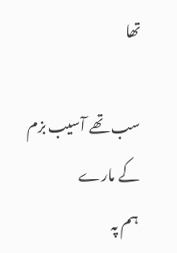تھا

سب تھے آسیب بزم کے مارے
ہم پہ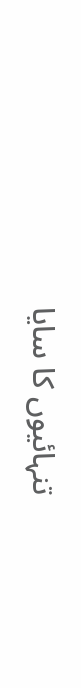تنہائیوں کا سایا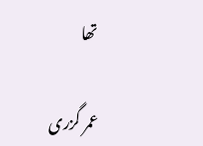تھا

عمر گزری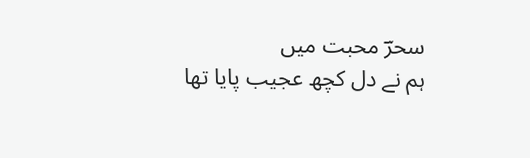سحرؔ محبت میں
ہم نے دل کچھ عجیب پایا تھا